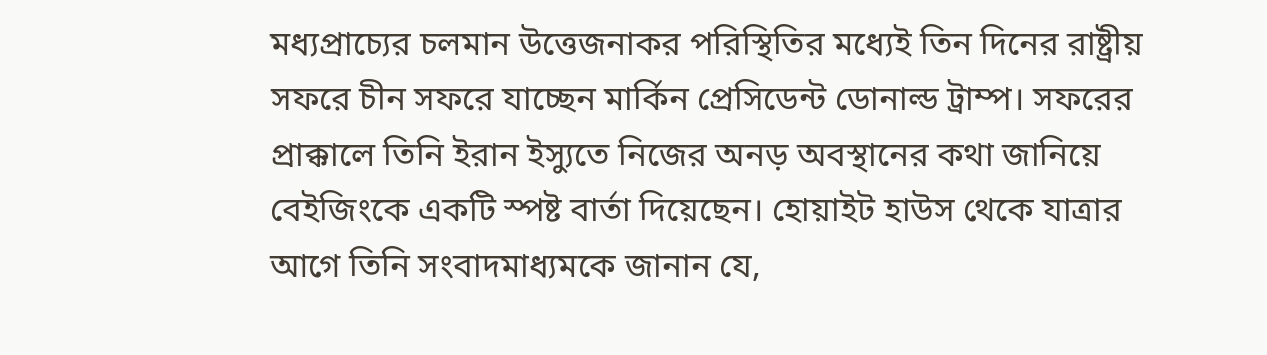মধ্যপ্রাচ্যের চলমান উত্তেজনাকর পরিস্থিতির মধ্যেই তিন দিনের রাষ্ট্রীয় সফরে চীন সফরে যাচ্ছেন মার্কিন প্রেসিডেন্ট ডোনাল্ড ট্রাম্প। সফরের প্রাক্কালে তিনি ইরান ইস্যুতে নিজের অনড় অবস্থানের কথা জানিয়ে বেইজিংকে একটি স্পষ্ট বার্তা দিয়েছেন। হোয়াইট হাউস থেকে যাত্রার আগে তিনি সংবাদমাধ্যমকে জানান যে,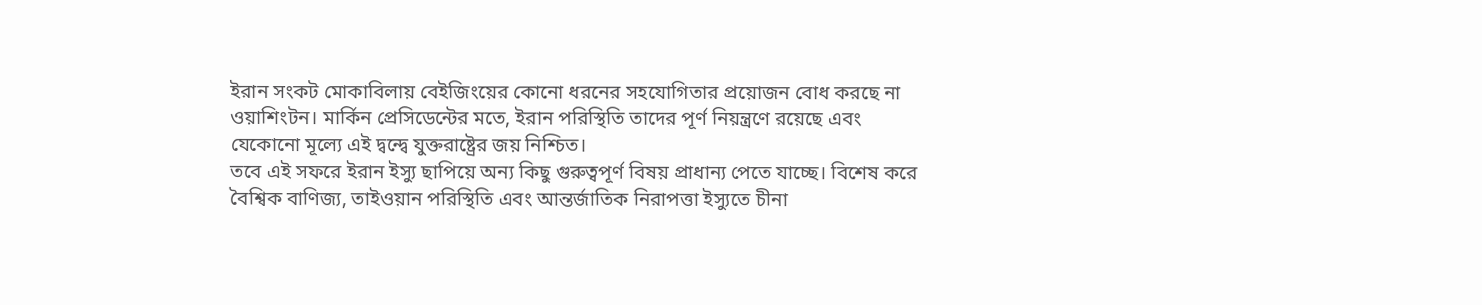ইরান সংকট মোকাবিলায় বেইজিংয়ের কোনো ধরনের সহযোগিতার প্রয়োজন বোধ করছে না ওয়াশিংটন। মার্কিন প্রেসিডেন্টের মতে, ইরান পরিস্থিতি তাদের পূর্ণ নিয়ন্ত্রণে রয়েছে এবং যেকোনো মূল্যে এই দ্বন্দ্বে যুক্তরাষ্ট্রের জয় নিশ্চিত।
তবে এই সফরে ইরান ইস্যু ছাপিয়ে অন্য কিছু গুরুত্বপূর্ণ বিষয় প্রাধান্য পেতে যাচ্ছে। বিশেষ করে বৈশ্বিক বাণিজ্য, তাইওয়ান পরিস্থিতি এবং আন্তর্জাতিক নিরাপত্তা ইস্যুতে চীনা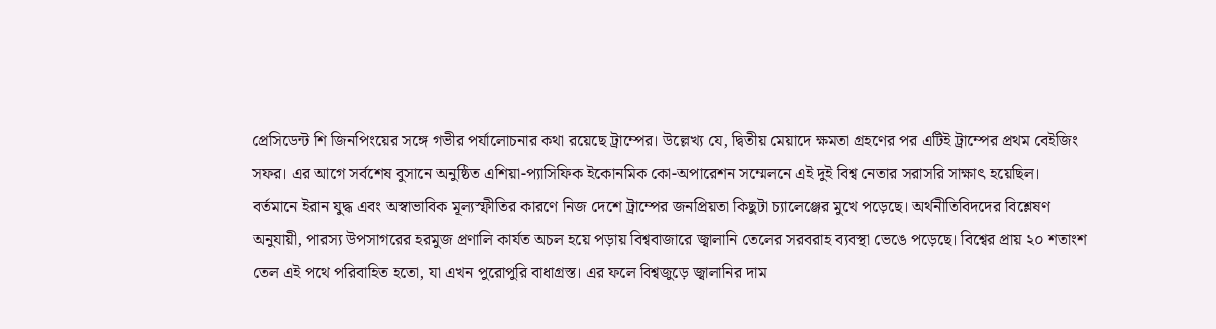প্রেসিডেন্ট শি জিনপিংয়ের সঙ্গে গভীর পর্যালোচনার কথা রয়েছে ট্রাম্পের। উল্লেখ্য যে, দ্বিতীয় মেয়াদে ক্ষমতা গ্রহণের পর এটিই ট্রাম্পের প্রথম বেইজিং সফর। এর আগে সর্বশেষ বুসানে অনুষ্ঠিত এশিয়া-প্যাসিফিক ইকোনমিক কো-অপারেশন সম্মেলনে এই দুই বিশ্ব নেতার সরাসরি সাক্ষাৎ হয়েছিল।
বর্তমানে ইরান যুদ্ধ এবং অস্বাভাবিক মূল্যস্ফীতির কারণে নিজ দেশে ট্রাম্পের জনপ্রিয়তা কিছুটা চ্যালেঞ্জের মুখে পড়েছে। অর্থনীতিবিদদের বিশ্লেষণ অনুযায়ী, পারস্য উপসাগরের হরমুজ প্রণালি কার্যত অচল হয়ে পড়ায় বিশ্ববাজারে জ্বালানি তেলের সরবরাহ ব্যবস্থা ভেঙে পড়েছে। বিশ্বের প্রায় ২০ শতাংশ তেল এই পথে পরিবাহিত হতো, যা এখন পুরোপুরি বাধাগ্রস্ত। এর ফলে বিশ্বজুড়ে জ্বালানির দাম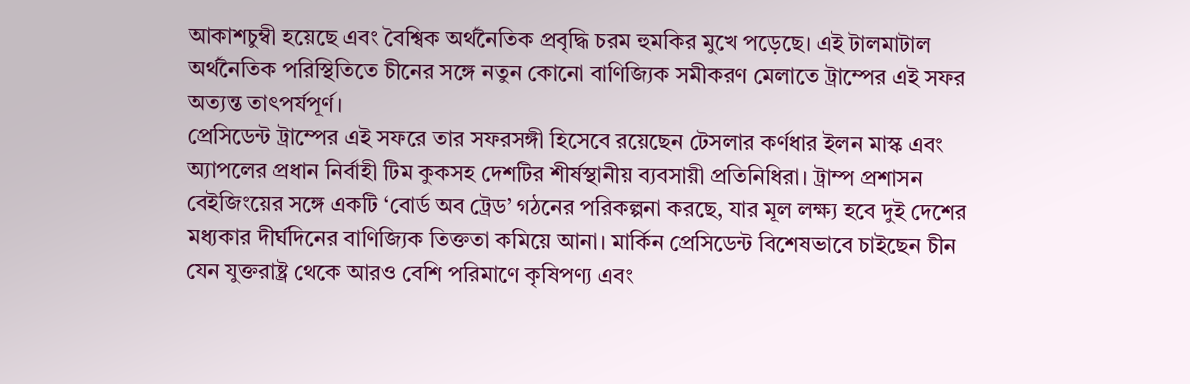আকাশচুম্বী হয়েছে এবং বৈশ্বিক অর্থনৈতিক প্রবৃদ্ধি চরম হুমকির মুখে পড়েছে। এই টালমাটাল অর্থনৈতিক পরিস্থিতিতে চীনের সঙ্গে নতুন কোনো বাণিজ্যিক সমীকরণ মেলাতে ট্রাম্পের এই সফর অত্যন্ত তাৎপর্যপূর্ণ।
প্রেসিডেন্ট ট্রাম্পের এই সফরে তার সফরসঙ্গী হিসেবে রয়েছেন টেসলার কর্ণধার ইলন মাস্ক এবং অ্যাপলের প্রধান নির্বাহী টিম কুকসহ দেশটির শীর্ষস্থানীয় ব্যবসায়ী প্রতিনিধিরা। ট্রাম্প প্রশাসন বেইজিংয়ের সঙ্গে একটি ‘বোর্ড অব ট্রেড’ গঠনের পরিকল্পনা করছে, যার মূল লক্ষ্য হবে দুই দেশের মধ্যকার দীর্ঘদিনের বাণিজ্যিক তিক্ততা কমিয়ে আনা। মার্কিন প্রেসিডেন্ট বিশেষভাবে চাইছেন চীন যেন যুক্তরাষ্ট্র থেকে আরও বেশি পরিমাণে কৃষিপণ্য এবং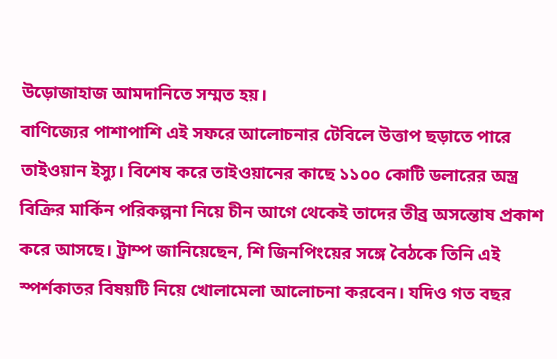উড়োজাহাজ আমদানিতে সম্মত হয়।
বাণিজ্যের পাশাপাশি এই সফরে আলোচনার টেবিলে উত্তাপ ছড়াতে পারে তাইওয়ান ইস্যু। বিশেষ করে তাইওয়ানের কাছে ১১০০ কোটি ডলারের অস্ত্র বিক্রির মার্কিন পরিকল্পনা নিয়ে চীন আগে থেকেই তাদের তীব্র অসন্তোষ প্রকাশ করে আসছে। ট্রাম্প জানিয়েছেন, শি জিনপিংয়ের সঙ্গে বৈঠকে তিনি এই স্পর্শকাতর বিষয়টি নিয়ে খোলামেলা আলোচনা করবেন। যদিও গত বছর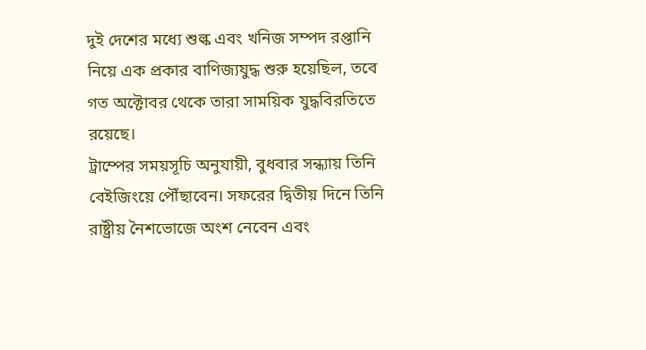দুই দেশের মধ্যে শুল্ক এবং খনিজ সম্পদ রপ্তানি নিয়ে এক প্রকার বাণিজ্যযুদ্ধ শুরু হয়েছিল, তবে গত অক্টোবর থেকে তারা সাময়িক যুদ্ধবিরতিতে রয়েছে।
ট্রাম্পের সময়সূচি অনুযায়ী, বুধবার সন্ধ্যায় তিনি বেইজিংয়ে পৌঁছাবেন। সফরের দ্বিতীয় দিনে তিনি রাষ্ট্রীয় নৈশভোজে অংশ নেবেন এবং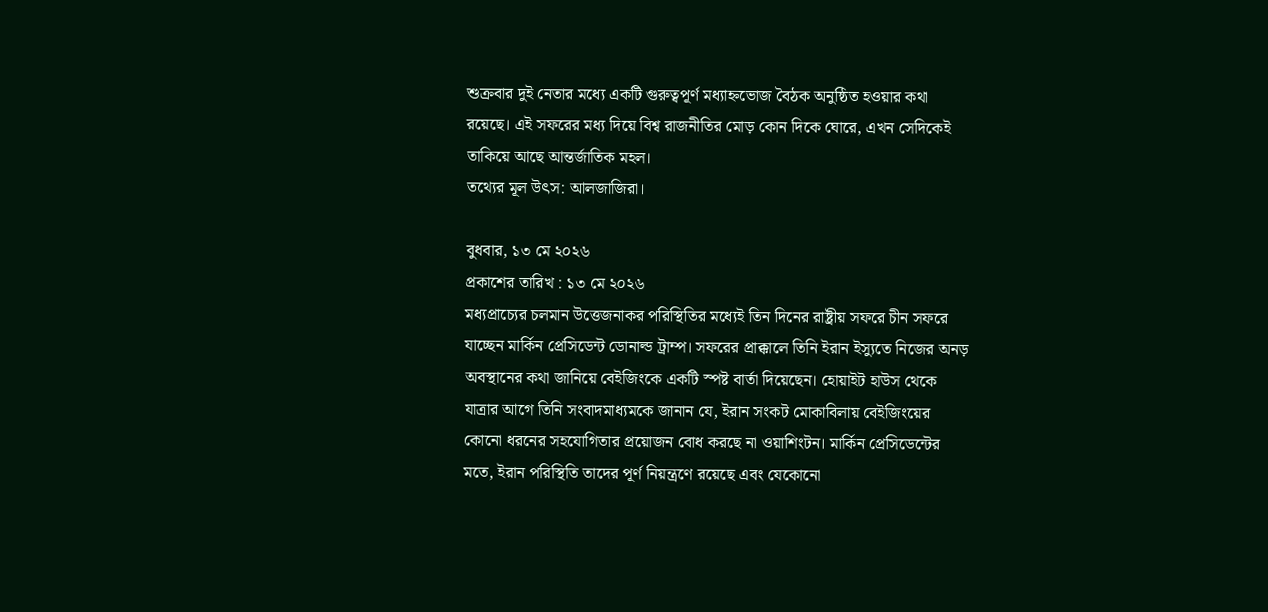শুক্রবার দুই নেতার মধ্যে একটি গুরুত্বপূর্ণ মধ্যাহ্নভোজ বৈঠক অনুষ্ঠিত হওয়ার কথা রয়েছে। এই সফরের মধ্য দিয়ে বিশ্ব রাজনীতির মোড় কোন দিকে ঘোরে, এখন সেদিকেই তাকিয়ে আছে আন্তর্জাতিক মহল।
তথ্যের মূল উৎস: আলজাজিরা।

বুধবার, ১৩ মে ২০২৬
প্রকাশের তারিখ : ১৩ মে ২০২৬
মধ্যপ্রাচ্যের চলমান উত্তেজনাকর পরিস্থিতির মধ্যেই তিন দিনের রাষ্ট্রীয় সফরে চীন সফরে যাচ্ছেন মার্কিন প্রেসিডেন্ট ডোনাল্ড ট্রাম্প। সফরের প্রাক্কালে তিনি ইরান ইস্যুতে নিজের অনড় অবস্থানের কথা জানিয়ে বেইজিংকে একটি স্পষ্ট বার্তা দিয়েছেন। হোয়াইট হাউস থেকে যাত্রার আগে তিনি সংবাদমাধ্যমকে জানান যে, ইরান সংকট মোকাবিলায় বেইজিংয়ের কোনো ধরনের সহযোগিতার প্রয়োজন বোধ করছে না ওয়াশিংটন। মার্কিন প্রেসিডেন্টের মতে, ইরান পরিস্থিতি তাদের পূর্ণ নিয়ন্ত্রণে রয়েছে এবং যেকোনো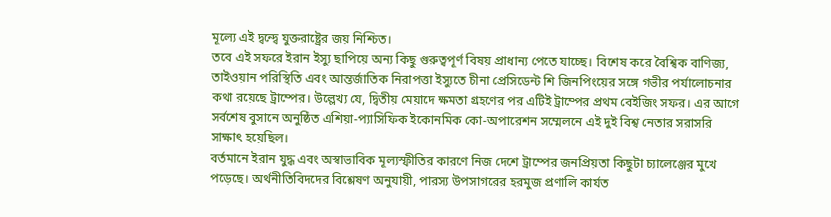মূল্যে এই দ্বন্দ্বে যুক্তরাষ্ট্রের জয় নিশ্চিত।
তবে এই সফরে ইরান ইস্যু ছাপিয়ে অন্য কিছু গুরুত্বপূর্ণ বিষয় প্রাধান্য পেতে যাচ্ছে। বিশেষ করে বৈশ্বিক বাণিজ্য, তাইওয়ান পরিস্থিতি এবং আন্তর্জাতিক নিরাপত্তা ইস্যুতে চীনা প্রেসিডেন্ট শি জিনপিংয়ের সঙ্গে গভীর পর্যালোচনার কথা রয়েছে ট্রাম্পের। উল্লেখ্য যে, দ্বিতীয় মেয়াদে ক্ষমতা গ্রহণের পর এটিই ট্রাম্পের প্রথম বেইজিং সফর। এর আগে সর্বশেষ বুসানে অনুষ্ঠিত এশিয়া-প্যাসিফিক ইকোনমিক কো-অপারেশন সম্মেলনে এই দুই বিশ্ব নেতার সরাসরি সাক্ষাৎ হয়েছিল।
বর্তমানে ইরান যুদ্ধ এবং অস্বাভাবিক মূল্যস্ফীতির কারণে নিজ দেশে ট্রাম্পের জনপ্রিয়তা কিছুটা চ্যালেঞ্জের মুখে পড়েছে। অর্থনীতিবিদদের বিশ্লেষণ অনুযায়ী, পারস্য উপসাগরের হরমুজ প্রণালি কার্যত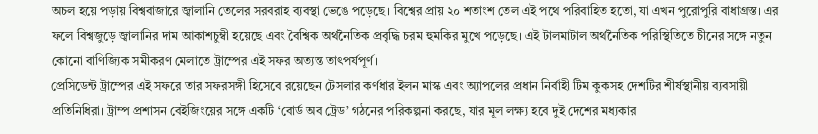অচল হয়ে পড়ায় বিশ্ববাজারে জ্বালানি তেলের সরবরাহ ব্যবস্থা ভেঙে পড়েছে। বিশ্বের প্রায় ২০ শতাংশ তেল এই পথে পরিবাহিত হতো, যা এখন পুরোপুরি বাধাগ্রস্ত। এর ফলে বিশ্বজুড়ে জ্বালানির দাম আকাশচুম্বী হয়েছে এবং বৈশ্বিক অর্থনৈতিক প্রবৃদ্ধি চরম হুমকির মুখে পড়েছে। এই টালমাটাল অর্থনৈতিক পরিস্থিতিতে চীনের সঙ্গে নতুন কোনো বাণিজ্যিক সমীকরণ মেলাতে ট্রাম্পের এই সফর অত্যন্ত তাৎপর্যপূর্ণ।
প্রেসিডেন্ট ট্রাম্পের এই সফরে তার সফরসঙ্গী হিসেবে রয়েছেন টেসলার কর্ণধার ইলন মাস্ক এবং অ্যাপলের প্রধান নির্বাহী টিম কুকসহ দেশটির শীর্ষস্থানীয় ব্যবসায়ী প্রতিনিধিরা। ট্রাম্প প্রশাসন বেইজিংয়ের সঙ্গে একটি ‘বোর্ড অব ট্রেড’ গঠনের পরিকল্পনা করছে, যার মূল লক্ষ্য হবে দুই দেশের মধ্যকার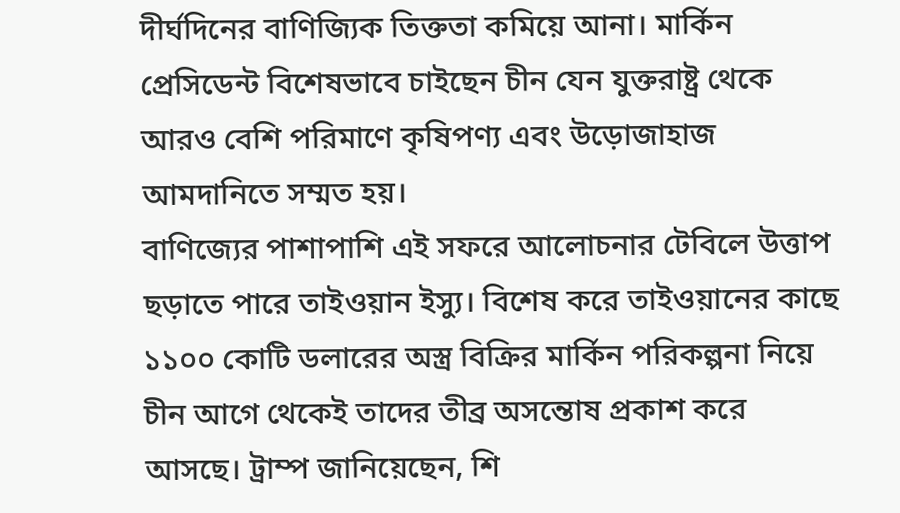দীর্ঘদিনের বাণিজ্যিক তিক্ততা কমিয়ে আনা। মার্কিন প্রেসিডেন্ট বিশেষভাবে চাইছেন চীন যেন যুক্তরাষ্ট্র থেকে আরও বেশি পরিমাণে কৃষিপণ্য এবং উড়োজাহাজ আমদানিতে সম্মত হয়।
বাণিজ্যের পাশাপাশি এই সফরে আলোচনার টেবিলে উত্তাপ ছড়াতে পারে তাইওয়ান ইস্যু। বিশেষ করে তাইওয়ানের কাছে ১১০০ কোটি ডলারের অস্ত্র বিক্রির মার্কিন পরিকল্পনা নিয়ে চীন আগে থেকেই তাদের তীব্র অসন্তোষ প্রকাশ করে আসছে। ট্রাম্প জানিয়েছেন, শি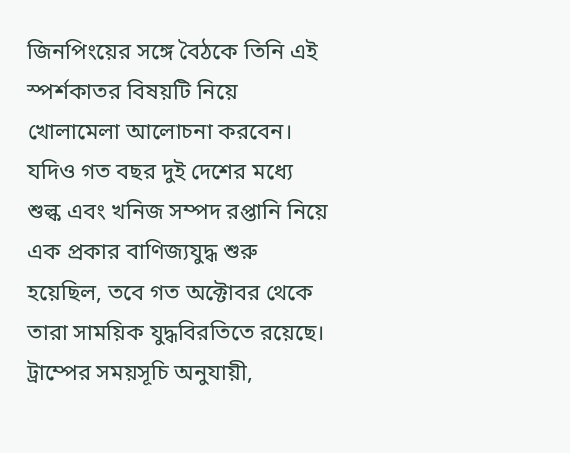জিনপিংয়ের সঙ্গে বৈঠকে তিনি এই স্পর্শকাতর বিষয়টি নিয়ে খোলামেলা আলোচনা করবেন। যদিও গত বছর দুই দেশের মধ্যে শুল্ক এবং খনিজ সম্পদ রপ্তানি নিয়ে এক প্রকার বাণিজ্যযুদ্ধ শুরু হয়েছিল, তবে গত অক্টোবর থেকে তারা সাময়িক যুদ্ধবিরতিতে রয়েছে।
ট্রাম্পের সময়সূচি অনুযায়ী,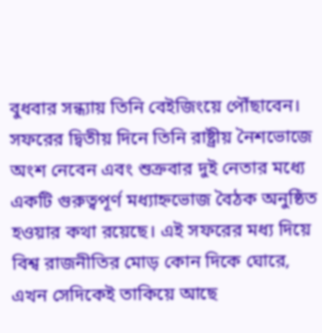বুধবার সন্ধ্যায় তিনি বেইজিংয়ে পৌঁছাবেন। সফরের দ্বিতীয় দিনে তিনি রাষ্ট্রীয় নৈশভোজে অংশ নেবেন এবং শুক্রবার দুই নেতার মধ্যে একটি গুরুত্বপূর্ণ মধ্যাহ্নভোজ বৈঠক অনুষ্ঠিত হওয়ার কথা রয়েছে। এই সফরের মধ্য দিয়ে বিশ্ব রাজনীতির মোড় কোন দিকে ঘোরে, এখন সেদিকেই তাকিয়ে আছে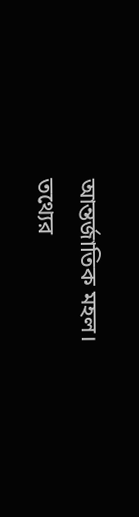আন্তর্জাতিক মহল।
তথ্যের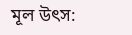মূল উৎস: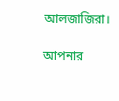আলজাজিরা।

আপনার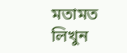মতামত লিখুন